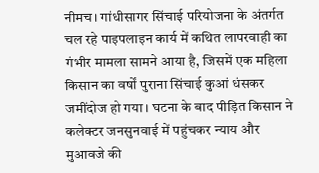नीमच। गांधीसागर सिंचाई परियोजना के अंतर्गत चल रहे पाइपलाइन कार्य में कथित लापरवाही का गंभीर मामला सामने आया है, जिसमें एक महिला किसान का वर्षों पुराना सिंचाई कुआं धंसकर जमींदोज हो गया। घटना के बाद पीड़ित किसान ने कलेक्टर जनसुनवाई में पहुंचकर न्याय और मुआवजे की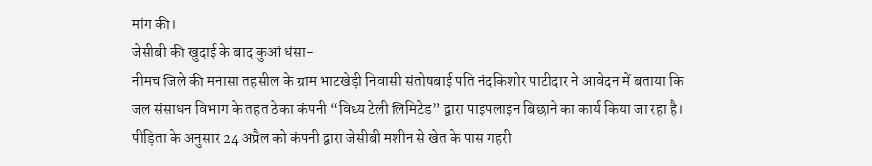मांग की।
जेसीबी की खुदाई के बाद कुआं धंसा-
नीमच जिले की मनासा तहसील के ग्राम भाटखेड़ी निवासी संतोषबाई पति नंदकिशोर पाटीदार ने आवेदन में बताया कि जल संसाधन विभाग के तहत ठेका कंपनी “विध्य टेली लिमिटेड” द्वारा पाइपलाइन बिछाने का कार्य किया जा रहा है। पीड़िता के अनुसार 24 अप्रैल को कंपनी द्वारा जेसीबी मशीन से खेत के पास गहरी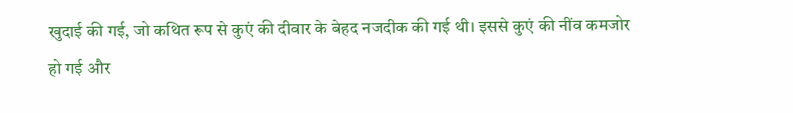खुदाई की गई, जो कथित रूप से कुएं की दीवार के बेहद नजदीक की गई थी। इससे कुएं की नींव कमजोर हो गई और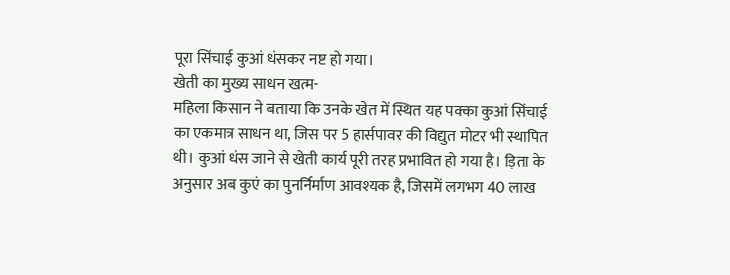पूरा सिंचाई कुआं धंसकर नष्ट हो गया।
खेती का मुख्य साधन खत्म-
महिला किसान ने बताया कि उनके खेत में स्थित यह पक्का कुआं सिंचाई का एकमात्र साधन था, जिस पर 5 हार्सपावर की विद्युत मोटर भी स्थापित थी। कुआं धंस जाने से खेती कार्य पूरी तरह प्रभावित हो गया है। ड़िता के अनुसार अब कुएं का पुनर्निर्माण आवश्यक है, जिसमें लगभग 40 लाख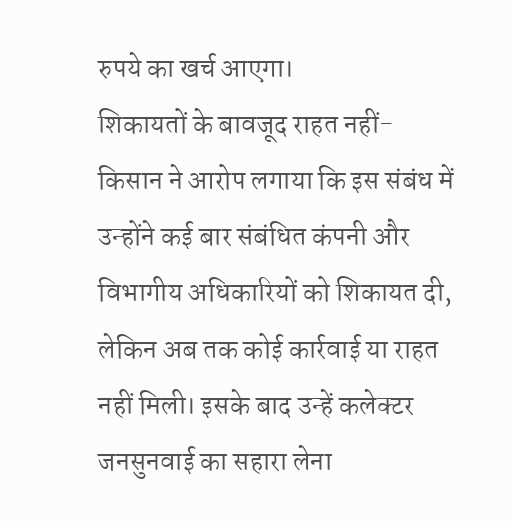रुपये का खर्च आएगा।
शिकायतों के बावजूद राहत नहीं-
किसान ने आरोप लगाया कि इस संबंध में उन्होंने कई बार संबंधित कंपनी और विभागीय अधिकारियों को शिकायत दी, लेकिन अब तक कोई कार्रवाई या राहत नहीं मिली। इसके बाद उन्हें कलेक्टर जनसुनवाई का सहारा लेना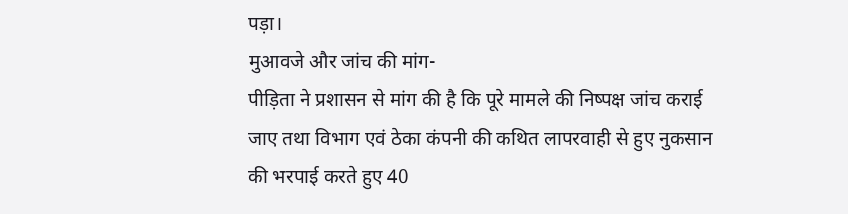पड़ा।
मुआवजे और जांच की मांग-
पीड़िता ने प्रशासन से मांग की है कि पूरे मामले की निष्पक्ष जांच कराई जाए तथा विभाग एवं ठेका कंपनी की कथित लापरवाही से हुए नुकसान की भरपाई करते हुए 40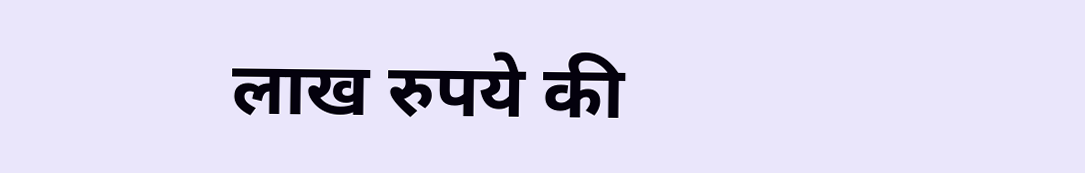लाख रुपये की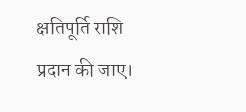क्षतिपूर्ति राशि प्रदान की जाए।